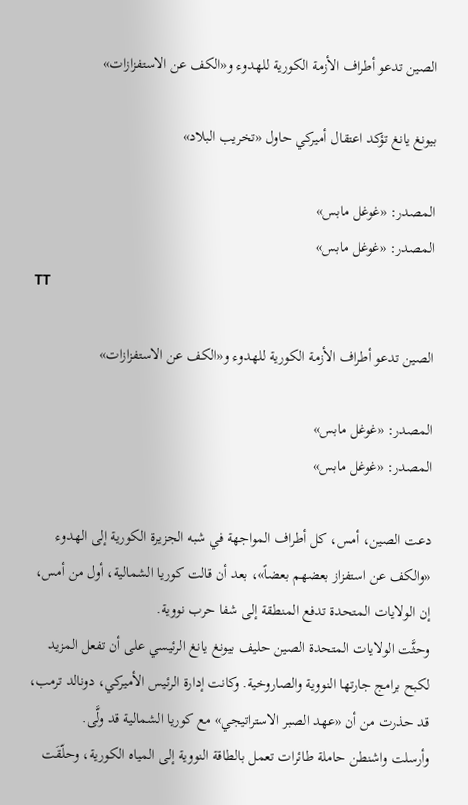الصين تدعو أطراف الأزمة الكورية للهدوء و«الكف عن الاستفزازات»

بيونغ يانغ تؤكد اعتقال أميركي حاول «تخريب البلاد»

المصدر: «غوغل مابس»
المصدر: «غوغل مابس»
TT

الصين تدعو أطراف الأزمة الكورية للهدوء و«الكف عن الاستفزازات»

المصدر: «غوغل مابس»
المصدر: «غوغل مابس»

دعت الصين، أمس، كل أطراف المواجهة في شبه الجزيرة الكورية إلى الهدوء «والكف عن استفزاز بعضهم بعضاً»، بعد أن قالت كوريا الشمالية، أول من أمس، إن الولايات المتحدة تدفع المنطقة إلى شفا حرب نووية.
وحثَّت الولايات المتحدة الصين حليف بيونغ يانغ الرئيسي على أن تفعل المزيد لكبح برامج جارتها النووية والصاروخية. وكانت إدارة الرئيس الأميركي، دونالد ترمب، قد حذرت من أن «عهد الصبر الاستراتيجي» مع كوريا الشمالية قد ولَّى.
وأرسلت واشنطن حاملة طائرات تعمل بالطاقة النووية إلى المياه الكورية، وحلّقَت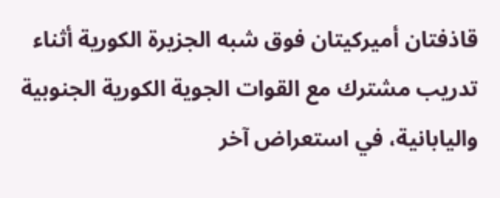قاذفتان أميركيتان فوق شبه الجزيرة الكورية أثناء تدريب مشترك مع القوات الجوية الكورية الجنوبية واليابانية، في استعراض آخر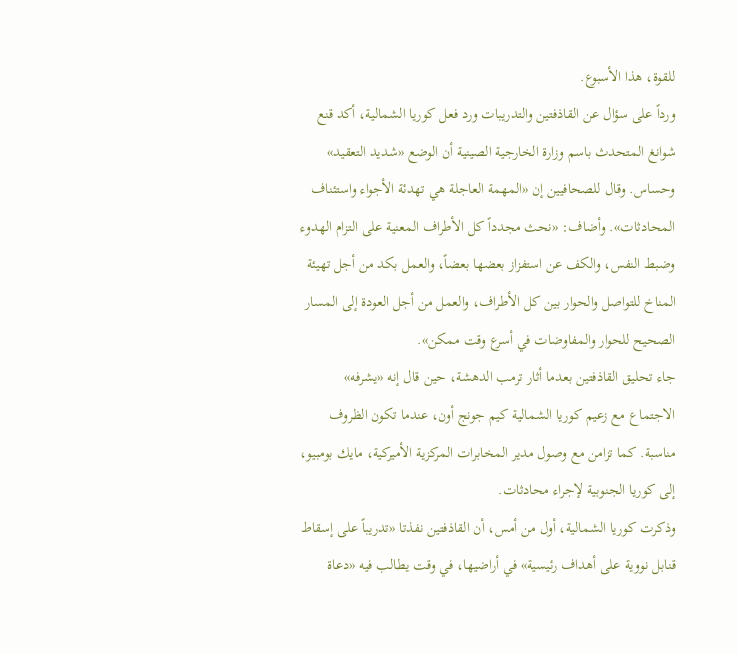للقوة، هذا الأسبوع.
ورداً على سؤال عن القاذفتين والتدريبات ورد فعل كوريا الشمالية، أكد قنع شوانغ المتحدث باسم وزارة الخارجية الصينية أن الوضع «شديد التعقيد» وحساس. وقال للصحافيين إن «المهمة العاجلة هي تهدئة الأجواء واستئناف المحادثات». وأضاف: «نحث مجدداً كل الأطراف المعنية على التزام الهدوء وضبط النفس، والكف عن استفزاز بعضها بعضاً، والعمل بكد من أجل تهيئة المناخ للتواصل والحوار بين كل الأطراف، والعمل من أجل العودة إلى المسار الصحيح للحوار والمفاوضات في أسرع وقت ممكن».
جاء تحليق القاذفتين بعدما أثار ترمب الدهشة، حين قال إنه «يشرفه» الاجتماع مع زعيم كوريا الشمالية كيم جونج أون، عندما تكون الظروف مناسبة. كما تزامن مع وصول مدير المخابرات المركزية الأميركية، مايك بومبيو، إلى كوريا الجنوبية لإجراء محادثات.
وذكرت كوريا الشمالية، أول من أمس، أن القاذفتين نفذتا «تدريباً على إسقاط قنابل نووية على أهداف رئيسية» في أراضيها، في وقت يطالب فيه «دعاة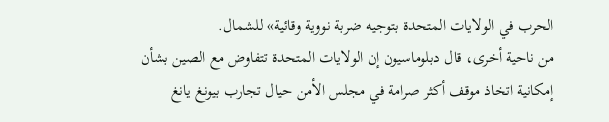الحرب في الولايات المتحدة بتوجيه ضربة نووية وقائية» للشمال.
من ناحية أخرى، قال دبلوماسيون إن الولايات المتحدة تتفاوض مع الصين بشأن إمكانية اتخاذ موقف أكثر صرامة في مجلس الأمن حيال تجارب بيونغ يانغ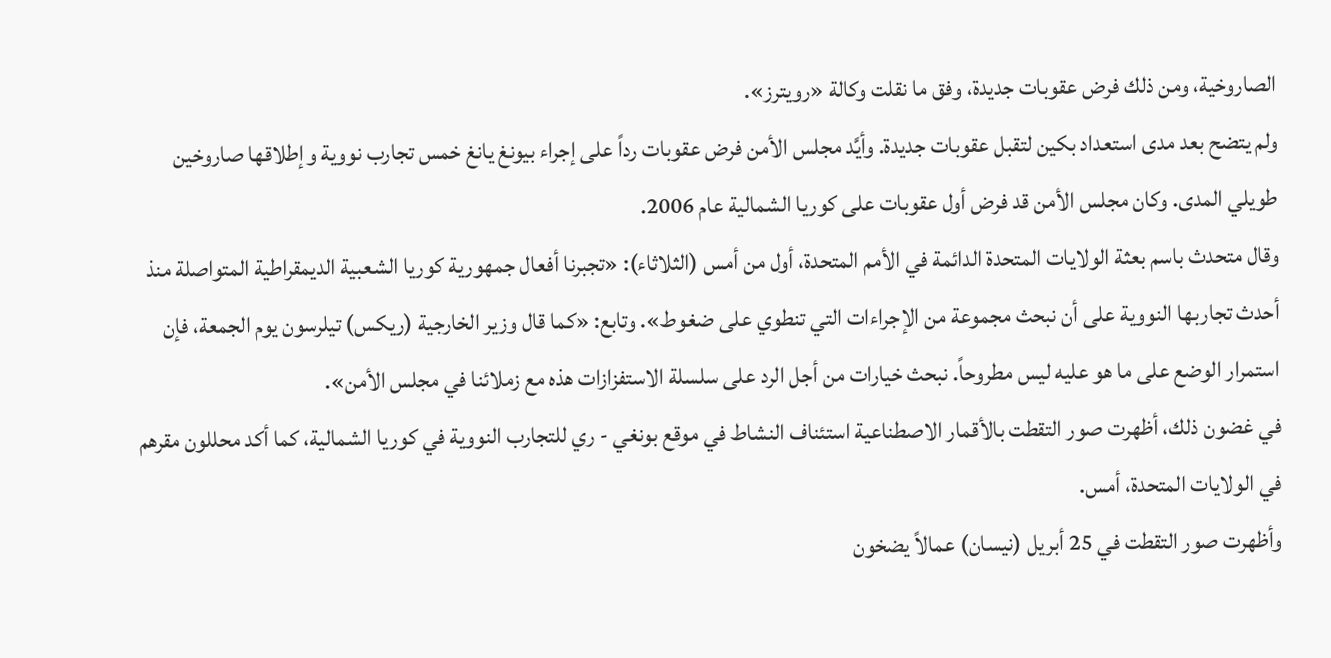الصاروخية، ومن ذلك فرض عقوبات جديدة، وفق ما نقلت وكالة «رويترز».
ولم يتضح بعد مدى استعداد بكين لتقبل عقوبات جديدة. وأيَّد مجلس الأمن فرض عقوبات رداً على إجراء بيونغ يانغ خمس تجارب نووية وإطلاقها صاروخين طويلي المدى. وكان مجلس الأمن قد فرض أول عقوبات على كوريا الشمالية عام 2006.
وقال متحدث باسم بعثة الولايات المتحدة الدائمة في الأمم المتحدة، أول من أمس (الثلاثاء): «تجبرنا أفعال جمهورية كوريا الشعبية الديمقراطية المتواصلة منذ أحدث تجاربها النووية على أن نبحث مجموعة من الإجراءات التي تنطوي على ضغوط». وتابع: «كما قال وزير الخارجية (ريكس) تيلرسون يوم الجمعة، فإن استمرار الوضع على ما هو عليه ليس مطروحاً. نبحث خيارات من أجل الرد على سلسلة الاستفزازات هذه مع زملائنا في مجلس الأمن».
في غضون ذلك، أظهرت صور التقطت بالأقمار الاصطناعية استئناف النشاط في موقع بونغي - ري للتجارب النووية في كوريا الشمالية، كما أكد محللون مقرهم في الولايات المتحدة، أمس.
وأظهرت صور التقطت في 25 أبريل (نيسان) عمالاً يضخون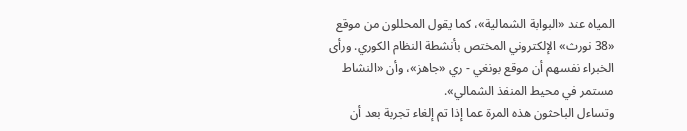المياه عند «البوابة الشمالية»، كما يقول المحللون من موقع «38 نورث» الإلكتروني المختص بأنشطة النظام الكوري. ورأى الخبراء نفسهم أن موقع بونغي - ري «جاهز»، وأن «النشاط مستمر في محيط المنفذ الشمالي».
وتساءل الباحثون هذه المرة عما إذا تم إلغاء تجربة بعد أن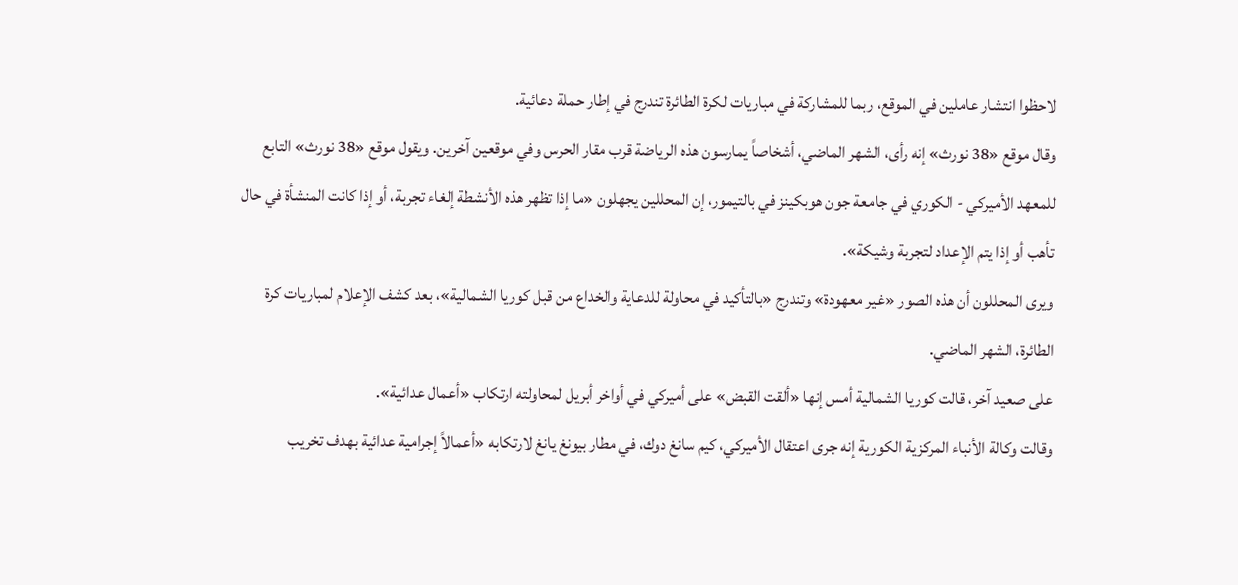لاحظوا انتشار عاملين في الموقع، ربما للمشاركة في مباريات لكرة الطائرة تندرج في إطار حملة دعائية.
وقال موقع «38 نورث» إنه رأى، الشهر الماضي، أشخاصاً يمارسون هذه الرياضة قرب مقار الحرس وفي موقعين آخرين. ويقول موقع «38 نورث» التابع للمعهد الأميركي - الكوري في جامعة جون هوبكينز في بالتيمور، إن المحللين يجهلون «ما إذا تظهر هذه الأنشطة إلغاء تجربة، أو إذا كانت المنشأة في حال تأهب أو إذا يتم الإعداد لتجربة وشيكة».
ويرى المحللون أن هذه الصور «غير معهودة» وتندرج «بالتأكيد في محاولة للدعاية والخداع من قبل كوريا الشمالية»، بعد كشف الإعلام لمباريات كرة الطائرة، الشهر الماضي.
على صعيد آخر، قالت كوريا الشمالية أمس إنها «ألقت القبض» على أميركي في أواخر أبريل لمحاولته ارتكاب «أعمال عدائية».
وقالت وكالة الأنباء المركزية الكورية إنه جرى اعتقال الأميركي، كيم سانغ دوك، في مطار بيونغ يانغ لارتكابه «أعمالاً إجرامية عدائية بهدف تخريب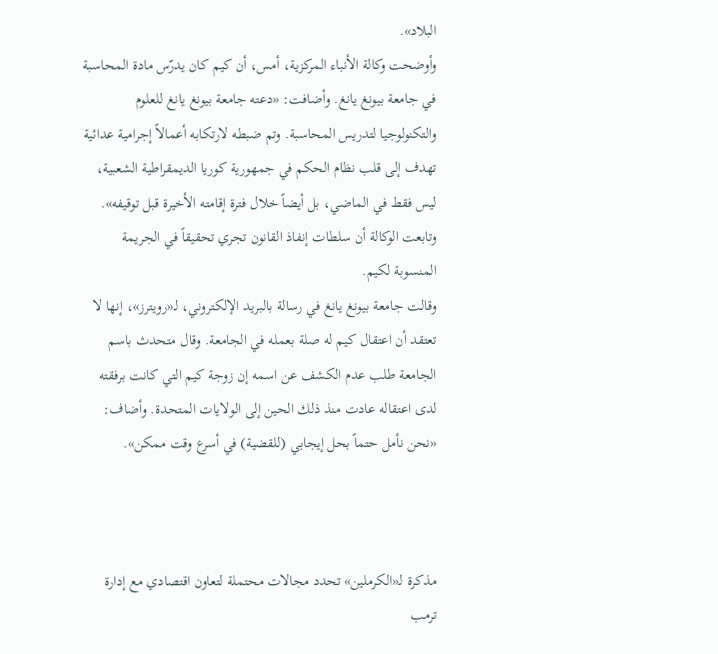البلاد».
وأوضحت وكالة الأنباء المركزية، أمس، أن كيم كان يدرّس مادة المحاسبة في جامعة بيونغ يانغ. وأضافت: «دعته جامعة بيونغ يانغ للعلوم والتكنولوجيا لتدريس المحاسبة. وتم ضبطه لارتكابه أعمالاً إجرامية عدائية تهدف إلى قلب نظام الحكم في جمهورية كوريا الديمقراطية الشعبية، ليس فقط في الماضي، بل أيضاً خلال فترة إقامته الأخيرة قبل توقيفه».
وتابعت الوكالة أن سلطات إنفاذ القانون تجري تحقيقاً في الجريمة المنسوبة لكيم.
وقالت جامعة بيونغ يانغ في رسالة بالبريد الإلكتروني، لـ«رويترز»، إنها لا تعتقد أن اعتقال كيم له صلة بعمله في الجامعة. وقال متحدث باسم الجامعة طلب عدم الكشف عن اسمه إن زوجة كيم التي كانت برفقته لدى اعتقاله عادت منذ ذلك الحين إلى الولايات المتحدة. وأضاف: «نحن نأمل حتماً بحل إيجابي (للقضية) في أسرع وقت ممكن».



مذكرة لـ«الكرملين» تحدد مجالات محتملة لتعاون اقتصادي مع إدارة ترمب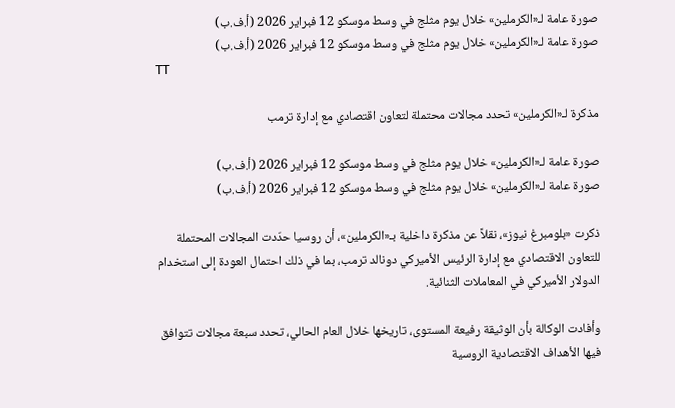صورة عامة لـ«الكرملين» خلال يوم مثلج في وسط موسكو 12 فبراير 2026 (أ.ف.ب)
صورة عامة لـ«الكرملين» خلال يوم مثلج في وسط موسكو 12 فبراير 2026 (أ.ف.ب)
TT

مذكرة لـ«الكرملين» تحدد مجالات محتملة لتعاون اقتصادي مع إدارة ترمب

صورة عامة لـ«الكرملين» خلال يوم مثلج في وسط موسكو 12 فبراير 2026 (أ.ف.ب)
صورة عامة لـ«الكرملين» خلال يوم مثلج في وسط موسكو 12 فبراير 2026 (أ.ف.ب)

ذكرت «بلومبرغ نيوز»، نقلاً عن مذكرة داخلية بـ«الكرملين»، أن روسيا حدّدت المجالات المحتملة للتعاون الاقتصادي مع إدارة الرئيس الأميركي دونالد ترمب، بما في ذلك احتمال العودة إلى استخدام الدولار الأميركي في المعاملات الثنائية.

وأفادت الوكالة بأن الوثيقة رفيعة المستوى، تاريخها خلال العام الحالي، تحدد سبعة مجالات تتوافق فيها الأهداف الاقتصادية الروسية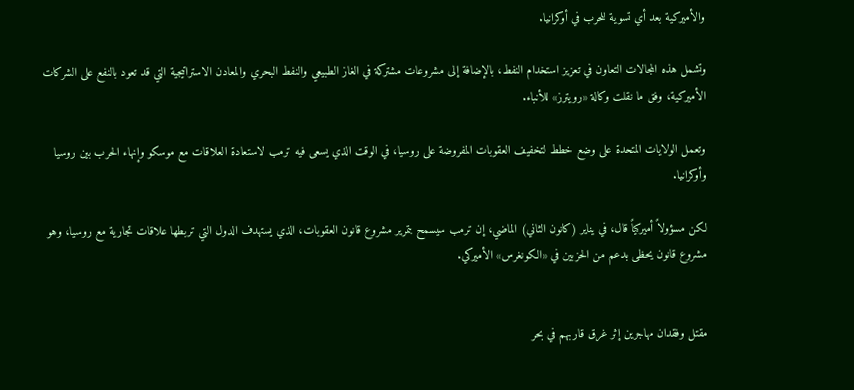والأميركية بعد أي تسوية للحرب في أوكرانيا.

وتشمل هذه المجالات التعاون في تعزيز استخدام النفط، بالإضافة إلى مشروعات مشتركة في الغاز الطبيعي والنفط البحري والمعادن الاستراتيجية التي قد تعود بالنفع على الشركات الأميركية، وفق ما نقلت وكالة «رويترز» للأنباء.

وتعمل الولايات المتحدة على وضع خطط لتخفيف العقوبات المفروضة على روسيا، في الوقت الذي يسعى فيه ترمب لاستعادة العلاقات مع موسكو وإنهاء الحرب بين روسيا وأوكرانيا.

لكن مسؤولاً أميركياً قال، في يناير (كانون الثاني) الماضي، إن ترمب سيسمح بتمرير مشروع قانون العقوبات، الذي يستهدف الدول التي تربطها علاقات تجارية مع روسيا، وهو مشروع قانون يحظى بدعم من الحزبين في «الكونغرس» الأميركي.


مقتل وفقدان مهاجرين إثر غرق قاربهم في بحر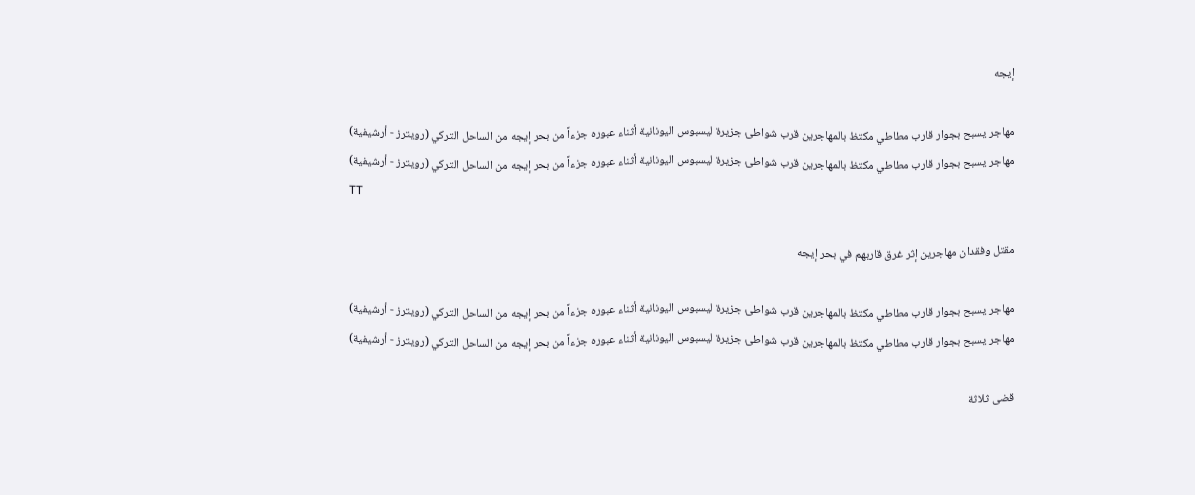إيجه

مهاجر يسبح بجوار قارب مطاطي مكتظ بالمهاجرين قرب شواطئ جزيرة ليسبوس اليونانية أثناء عبوره جزءاً من بحر إيجه من الساحل التركي (رويترز - أرشيفية)
مهاجر يسبح بجوار قارب مطاطي مكتظ بالمهاجرين قرب شواطئ جزيرة ليسبوس اليونانية أثناء عبوره جزءاً من بحر إيجه من الساحل التركي (رويترز - أرشيفية)
TT

مقتل وفقدان مهاجرين إثر غرق قاربهم في بحر إيجه

مهاجر يسبح بجوار قارب مطاطي مكتظ بالمهاجرين قرب شواطئ جزيرة ليسبوس اليونانية أثناء عبوره جزءاً من بحر إيجه من الساحل التركي (رويترز - أرشيفية)
مهاجر يسبح بجوار قارب مطاطي مكتظ بالمهاجرين قرب شواطئ جزيرة ليسبوس اليونانية أثناء عبوره جزءاً من بحر إيجه من الساحل التركي (رويترز - أرشيفية)

قضى ثلاثة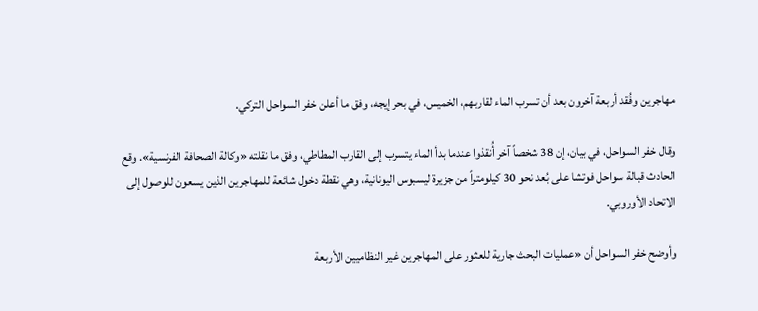مهاجرين وفُقد أربعة آخرون بعد أن تسرب الماء لقاربهم، الخميس، في بحر إيجه، وفق ما أعلن خفر السواحل التركي.

وقال خفر السواحل، في بيان، إن 38 شخصاً آخر أُنقذوا عندما بدأ الماء يتسرب إلى القارب المطاطي، وفق ما نقلته «وكالة الصحافة الفرنسية». وقع الحادث قبالة سواحل فوتشا على بُعد نحو 30 كيلومتراً من جزيرة ليسبوس اليونانية، وهي نقطة دخول شائعة للمهاجرين الذين يسعون للوصول إلى الاتحاد الأوروبي.

وأوضح خفر السواحل أن «عمليات البحث جارية للعثور على المهاجرين غير النظاميين الأربعة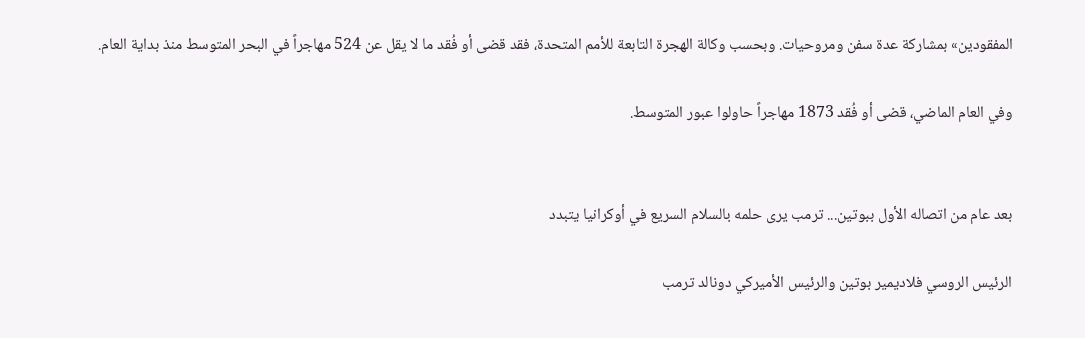المفقودين» بمشاركة عدة سفن ومروحيات. وبحسب وكالة الهجرة التابعة للأمم المتحدة، فقد قضى أو فُقد ما لا يقل عن 524 مهاجراً في البحر المتوسط منذ بداية العام.

وفي العام الماضي، قضى أو فُقد 1873 مهاجراً حاولوا عبور المتوسط.


بعد عام من اتصاله الأول ببوتين... ترمب يرى حلمه بالسلام السريع في أوكرانيا يتبدد

الرئيس الروسي فلاديمير بوتين والرئيس الأميركي دونالد ترمب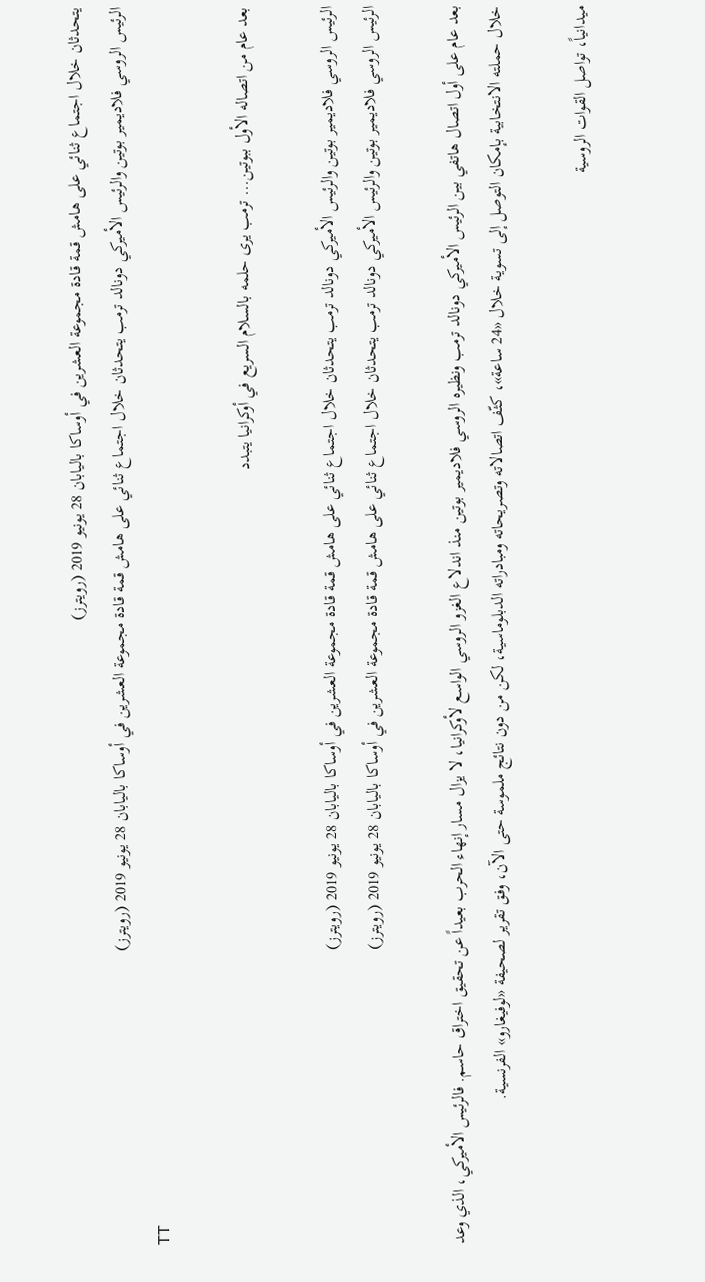يتحدثان خلال اجتماع ثنائي على هامش قمة قادة مجموعة العشرين في أوساكا باليابان 28 يونيو 2019 (رويترز)
الرئيس الروسي فلاديمير بوتين والرئيس الأميركي دونالد ترمب يتحدثان خلال اجتماع ثنائي على هامش قمة قادة مجموعة العشرين في أوساكا باليابان 28 يونيو 2019 (رويترز)
TT

بعد عام من اتصاله الأول ببوتين... ترمب يرى حلمه بالسلام السريع في أوكرانيا يتبدد

الرئيس الروسي فلاديمير بوتين والرئيس الأميركي دونالد ترمب يتحدثان خلال اجتماع ثنائي على هامش قمة قادة مجموعة العشرين في أوساكا باليابان 28 يونيو 2019 (رويترز)
الرئيس الروسي فلاديمير بوتين والرئيس الأميركي دونالد ترمب يتحدثان خلال اجتماع ثنائي على هامش قمة قادة مجموعة العشرين في أوساكا باليابان 28 يونيو 2019 (رويترز)

بعد عام على أول اتصال هاتفي بين الرئيس الأميركي دونالد ترمب ونظيره الروسي فلاديمير بوتين منذ اندلاع الغزو الروسي الواسع لأوكرانيا، لا يزال مسار إنهاء الحرب بعيداً عن تحقيق اختراق حاسم. فالرئيس الأميركي، الذي وعد خلال حملته الانتخابية بإمكان التوصل إلى تسوية خلال «24 ساعة»، كثّف اتصالاته وتصريحاته ومبادراته الدبلوماسية، لكن من دون نتائج ملموسة حتى الآن، وفق تقرير لصحيفة «لوفيغارو» الفرنسية.

ميدانياً، تواصل القوات الروسية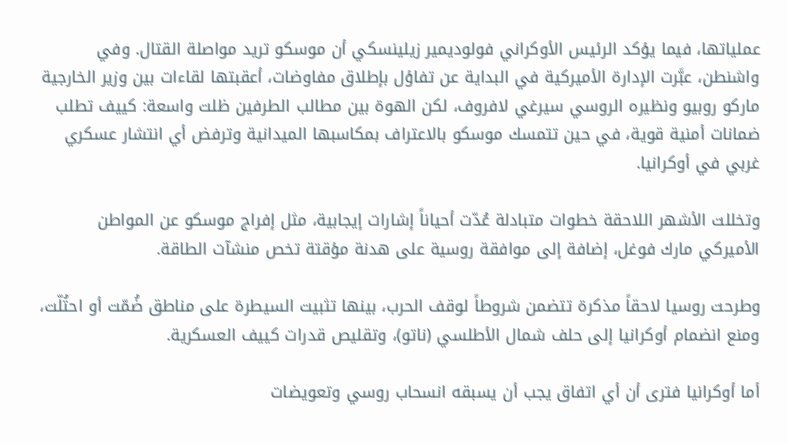عملياتها، فيما يؤكد الرئيس الأوكراني فولوديمير زيلينسكي أن موسكو تريد مواصلة القتال. وفي واشنطن، عبَّرت الإدارة الأميركية في البداية عن تفاؤل بإطلاق مفاوضات، أعقبتها لقاءات بين وزير الخارجية ماركو روبيو ونظيره الروسي سيرغي لافروف، لكن الهوة بين مطالب الطرفين ظلت واسعة: كييف تطلب ضمانات أمنية قوية، في حين تتمسك موسكو بالاعتراف بمكاسبها الميدانية وترفض أي انتشار عسكري غربي في أوكرانيا.

وتخللت الأشهر اللاحقة خطوات متبادلة عُدّت أحياناً إشارات إيجابية، مثل إفراج موسكو عن المواطن الأميركي مارك فوغل، إضافة إلى موافقة روسية على هدنة مؤقتة تخص منشآت الطاقة.

وطرحت روسيا لاحقاً مذكرة تتضمن شروطاً لوقف الحرب، بينها تثبيت السيطرة على مناطق ضُمّت أو احتُلّت، ومنع انضمام أوكرانيا إلى حلف شمال الأطلسي (ناتو)، وتقليص قدرات كييف العسكرية.

أما أوكرانيا فترى أن أي اتفاق يجب أن يسبقه انسحاب روسي وتعويضات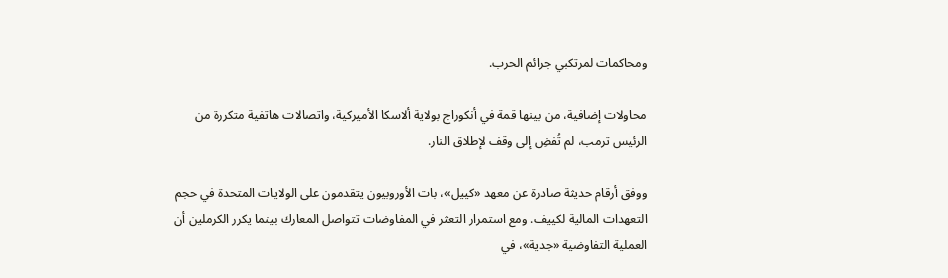ومحاكمات لمرتكبي جرائم الحرب.

محاولات إضافية، من بينها قمة في أنكوراج بولاية ألاسكا الأميركية، واتصالات هاتفية متكررة من الرئيس ترمب، لم تُفضِ إلى وقف لإطلاق النار.

ووفق أرقام حديثة صادرة عن معهد «كييل»، بات الأوروبيون يتقدمون على الولايات المتحدة في حجم التعهدات المالية لكييف. ومع استمرار التعثر في المفاوضات تتواصل المعارك بينما يكرر الكرملين أن العملية التفاوضية «جدية»، في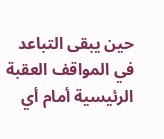حين يبقى التباعد في المواقف العقبة الرئيسية أمام أي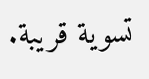تسوية قريبة.